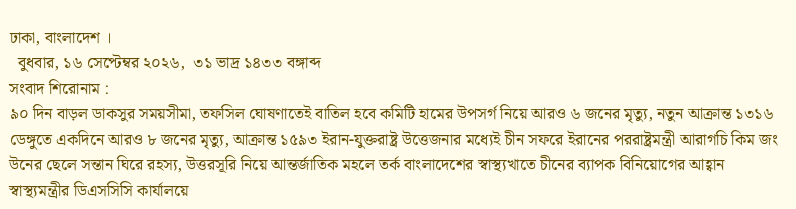ঢাকা, বাংলাদেশ ।
  বুধবার, ১৬ সেপ্টেম্বর ২০২৬,  ৩১ ভাদ্র ১৪৩৩ বঙ্গাব্দ
সংবাদ শিরোনাম :
৯০ দিন বাড়ল ডাকসুর সময়সীমা, তফসিল ঘোষণাতেই বাতিল হবে কমিটি হামের উপসর্গ নিয়ে আরও ৬ জনের মৃত্যু, নতুন আক্রান্ত ১৩১৬ ডেঙ্গুতে একদিনে আরও ৮ জনের মৃত্যু, আক্রান্ত ১৫৯৩ ইরান-যুক্তরাষ্ট্র উত্তেজনার মধ্যেই চীন সফরে ইরানের পররাষ্ট্রমন্ত্রী আরাগচি কিম জং উনের ছেলে সন্তান ঘিরে রহস্য, উত্তরসূরি নিয়ে আন্তর্জাতিক মহলে তর্ক বাংলাদেশের স্বাস্থ্যখাতে চীনের ব্যাপক বিনিয়োগের আহ্বান স্বাস্থ্যমন্ত্রীর ডিএসসিসি কার্যালয়ে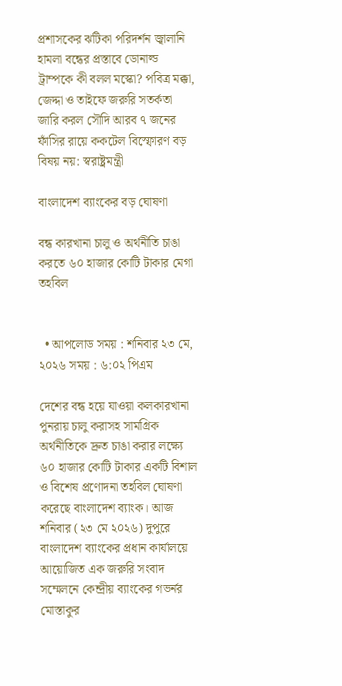প্রশাসকের ঝটিকা পরিদর্শন জ্বালানি হামলা বন্ধের প্রস্তাবে ডোনাল্ড ট্রাম্পকে কী বলল মস্কো? পবিত্র মক্কা, জেদ্দা ও তাইফে জরুরি সতর্কতা জারি করল সৌদি আরব ৭ জনের ফাঁসির রায়ে ককটেল বিস্ফোরণ বড় বিষয় নয়: স্বরাষ্ট্রমন্ত্রী

বাংলাদেশ ব্যাংকের বড় ঘোষণা

বন্ধ কারখানা চালু ও অর্থনীতি চাঙা করতে ৬০ হাজার কোটি টাকার মেগা তহবিল


  • আপলোড সময় : শনিবার ২৩ মে, ২০২৬ সময় : ৬:০২ পিএম

দেশের বন্ধ হয়ে যাওয়া কলকারখানা পুনরায় চালু করাসহ সামগ্রিক অর্থনীতিকে দ্রুত চাঙা করার লক্ষ্যে ৬০ হাজার কোটি টাকার একটি বিশাল ও বিশেষ প্রণোদনা তহবিল ঘোষণা করেছে বাংলাদেশ ব্যাংক। আজ শনিবার (২৩ মে ২০২৬) দুপুরে বাংলাদেশ ব্যাংকের প্রধান কার্যালয়ে আয়োজিত এক জরুরি সংবাদ সম্মেলনে কেন্দ্রীয় ব্যাংকের গভর্নর মোস্তাকুর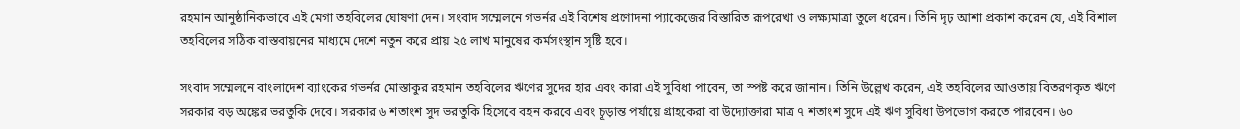রহমান আনুষ্ঠানিকভাবে এই মেগা তহবিলের ঘোষণা দেন। সংবাদ সম্মেলনে গভর্নর এই বিশেষ প্রণোদনা প্যাকেজের বিস্তারিত রূপরেখা ও লক্ষ্যমাত্রা তুলে ধরেন। তিনি দৃঢ় আশা প্রকাশ করেন যে, এই বিশাল তহবিলের সঠিক বাস্তবায়নের মাধ্যমে দেশে নতুন করে প্রায় ২৫ লাখ মানুষের কর্মসংস্থান সৃষ্টি হবে।

সংবাদ সম্মেলনে বাংলাদেশ ব্যাংকের গভর্নর মোস্তাকুর রহমান তহবিলের ঋণের সুদের হার এবং কারা এই সুবিধা পাবেন, তা স্পষ্ট করে জানান। তিনি উল্লেখ করেন, এই তহবিলের আওতায় বিতরণকৃত ঋণে সরকার বড় অঙ্কের ভরতুকি দেবে। সরকার ৬ শতাংশ সুদ ভরতুকি হিসেবে বহন করবে এবং চূড়ান্ত পর্যায়ে গ্রাহকেরা বা উদ্যোক্তারা মাত্র ৭ শতাংশ সুদে এই ঋণ সুবিধা উপভোগ করতে পারবেন। ৬০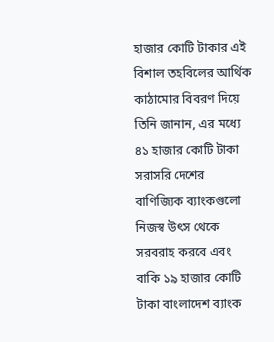হাজার কোটি টাকার এই বিশাল তহবিলের আর্থিক কাঠামোর বিবরণ দিয়ে তিনি জানান, এর মধ্যে ৪১ হাজার কোটি টাকা সরাসরি দেশের বাণিজ্যিক ব্যাংকগুলো নিজস্ব উৎস থেকে সরবরাহ করবে এবং বাকি ১৯ হাজার কোটি টাকা বাংলাদেশ ব্যাংক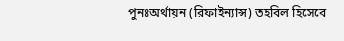পুনঃঅর্থায়ন (রিফাইন্যান্স) তহবিল হিসেবে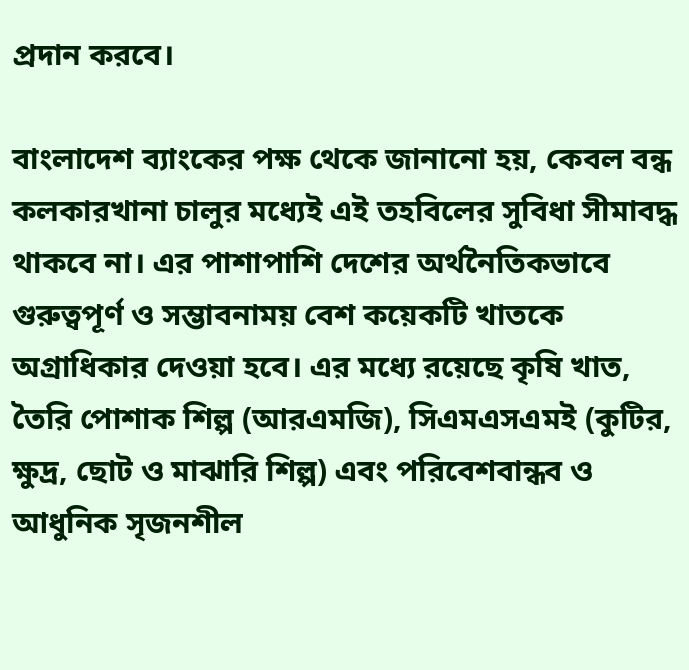প্রদান করবে।

বাংলাদেশ ব্যাংকের পক্ষ থেকে জানানো হয়, কেবল বন্ধ কলকারখানা চালুর মধ্যেই এই তহবিলের সুবিধা সীমাবদ্ধ থাকবে না। এর পাশাপাশি দেশের অর্থনৈতিকভাবে গুরুত্বপূর্ণ ও সম্ভাবনাময় বেশ কয়েকটি খাতকে অগ্রাধিকার দেওয়া হবে। এর মধ্যে রয়েছে কৃষি খাত, তৈরি পোশাক শিল্প (আরএমজি), সিএমএসএমই (কুটির, ক্ষুদ্র, ছোট ও মাঝারি শিল্প) এবং পরিবেশবান্ধব ও আধুনিক সৃজনশীল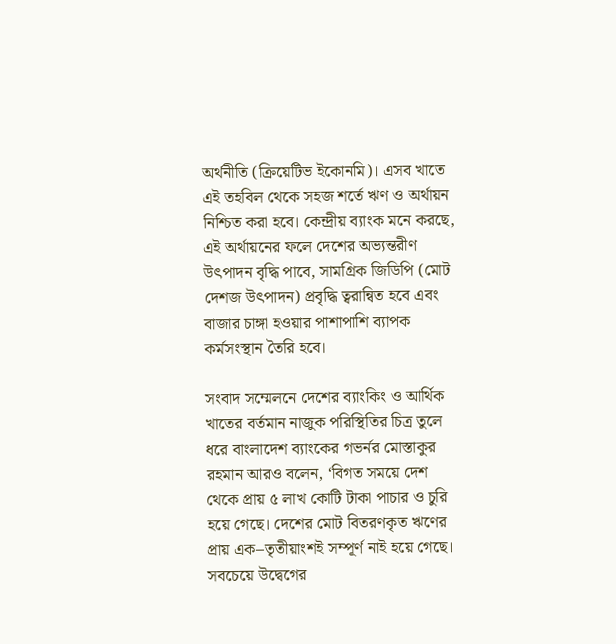অর্থনীতি (ক্রিয়েটিভ ইকোনমি)। এসব খাতে এই তহবিল থেকে সহজ শর্তে ঋণ ও অর্থায়ন নিশ্চিত করা হবে। কেন্দ্রীয় ব্যাংক মনে করছে, এই অর্থায়নের ফলে দেশের অভ্যন্তরীণ উৎপাদন বৃদ্ধি পাবে, সামগ্রিক জিডিপি (মোট দেশজ উৎপাদন) প্রবৃদ্ধি ত্বরান্বিত হবে এবং বাজার চাঙ্গা হওয়ার পাশাপাশি ব্যাপক কর্মসংস্থান তৈরি হবে।

সংবাদ সম্মেলনে দেশের ব্যাংকিং ও আর্থিক খাতের বর্তমান নাজুক পরিস্থিতির চিত্র তুলে ধরে বাংলাদেশ ব্যাংকের গভর্নর মোস্তাকুর রহমান আরও বলেন, ‘বিগত সময়ে দেশ থেকে প্রায় ৫ লাখ কোটি টাকা পাচার ও চুরি হয়ে গেছে। দেশের মোট বিতরণকৃত ঋণের প্রায় এক–তৃতীয়াংশই সম্পূর্ণ নাই হয়ে গেছে। সবচেয়ে উদ্বেগের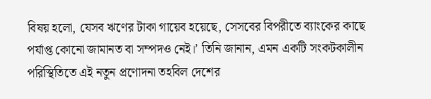বিষয় হলো, যেসব ঋণের টাকা গায়েব হয়েছে, সেসবের বিপরীতে ব্যাংকের কাছে পর্যাপ্ত কোনো জামানত বা সম্পদও নেই।’ তিনি জানান, এমন একটি সংকটকালীন পরিস্থিতিতে এই নতুন প্রণোদনা তহবিল দেশের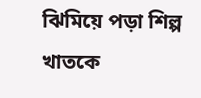ঝিমিয়ে পড়া শিল্প খাতকে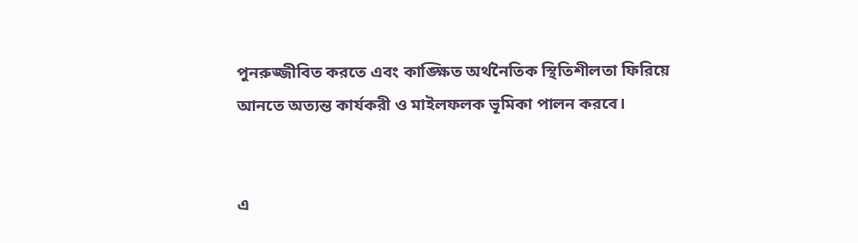পুনরুজ্জীবিত করতে এবং কাঙ্ক্ষিত অর্থনৈতিক স্থিতিশীলতা ফিরিয়ে আনতে অত্যন্ত কার্যকরী ও মাইলফলক ভূমিকা পালন করবে।


এ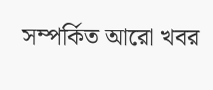সম্পর্কিত আরো খবর